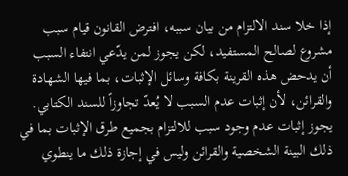إذا خلا سند الالتزام من بيان سببه، افترض القانون قيام سبب مشروع لصالح المستفيد، لكن يجوز لمن يدّعي انتفاء السبب أن يدحض هذه القرينة بكافة وسائل الإثبات، بما فيها الشهادة والقرائن، لأن إثبات عدم السبب لا يُعدّ تجاوزاً للسند الكتابي.
يجوز إثبات عدم وجود سبب للالتزام بجميع طرق الإثبات بما في ذلك البينة الشخصية والقرائن وليس في إجازة ذلك ما ينطوي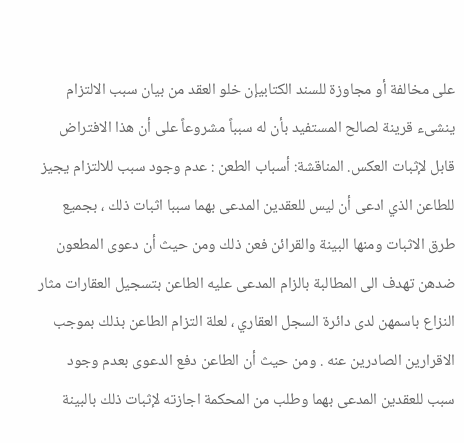على مخالفة أو مجاوزة للسند الكتابيإن خلو العقد من بيان سبب الالتزام ينشىء قرينة لصالح المستفيد بأن له سبباً مشروعاً على أن هذا الافتراض قابل لإثبات العكس. المناقشة: أسباب الطعن : عدم وجود سبب للالتزام يجيز للطاعن الذي ادعى أن ليس للعقدين المدعى بهما سببا اثبات ذلك ، بجميع طرق الاثبات ومنها البينة والقرائن فعن ذلك ومن حيث أن دعوى المطعون ضدهن تهدف الى المطالبة بالزام المدعى عليه الطاعن بتسجيل العقارات مثار النزاع باسمهن لدى دائرة السجل العقاري ، لعلة التزام الطاعن بذلك بموجب الاقرارين الصادرين عنه . ومن حيث أن الطاعن دفع الدعوى بعدم وجود سبب للعقدين المدعى بهما وطلب من المحكمة اجازته لإثبات ذلك بالبينة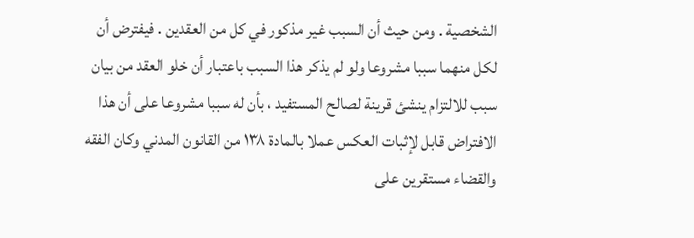الشخصية . ومن حيث أن السبب غير مذكور في كل من العقدين . فيفترض أن لكل منهما سببا مشروعا ولو لم يذكر هذا السبب باعتبار أن خلو العقد من بيان سبب للالتزام ينشئ قرينة لصالح المستفيد ، بأن له سببا مشروعا على أن هذا الافتراض قابل لإثبات العكس عملا بالمادة ۱۳۸ من القانون المدني وكان الفقه والقضاء مستقرين على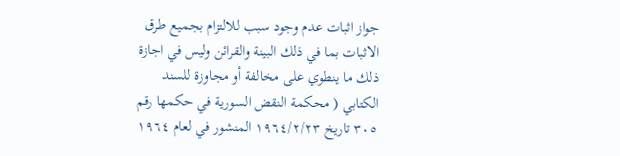جواز اثبات عدم وجود سبب للالتزام بجميع طرق الاثبات بما في ذلك البينة والقرائن وليس في اجازة ذلك ما ينطوي على مخالفة أو مجاوزة للسند الكتابي ( محكمة النقض السورية في حكمها رقم ٣٠٥ تاريخ ١٩٦٤/٢/٢٣ المنشور في لعام ١٩٦٤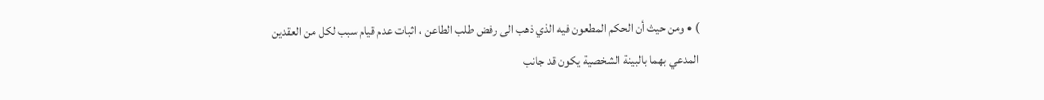) • ومن حيث أن الحكم المطعون فيه الذي ذهب الى رفض طلب الطاعن ، اثبات عدم قيام سبب لكل من العقدين المدعي بهما بالبينة الشخصية يكون قد جانب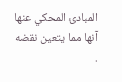المبادئ المحكي عنها آنها مما يتعين نقضه .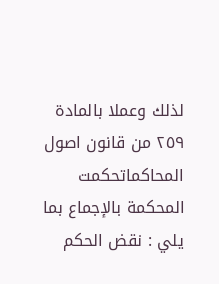لذلك وعملا بالمادة ٢٥٩ من قانون اصول المحاكماتحكمت المحكمة بالإجماع بما يلي : نقض الحكم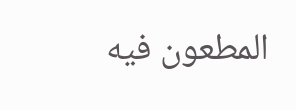المطعون فيه